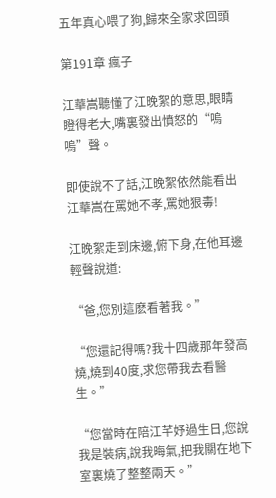五年真心喂了狗,歸來全家求回頭

第191章 瘋子

江華嵩聽懂了江晚絮的意思,眼睛瞪得老大,嘴裏發出憤怒的“嗚嗚”聲。

即使說不了話,江晚絮依然能看出江華嵩在罵她不孝,罵她狠毒!

江晚絮走到床邊,俯下身,在他耳邊輕聲說道:

“爸,您別這麽看著我。”

“您還記得嗎?我十四歲那年發高燒,燒到40度,求您帶我去看醫生。”

“您當時在陪江芊妤過生日,您說我是裝病,說我晦氣,把我關在地下室裏燒了整整兩天。”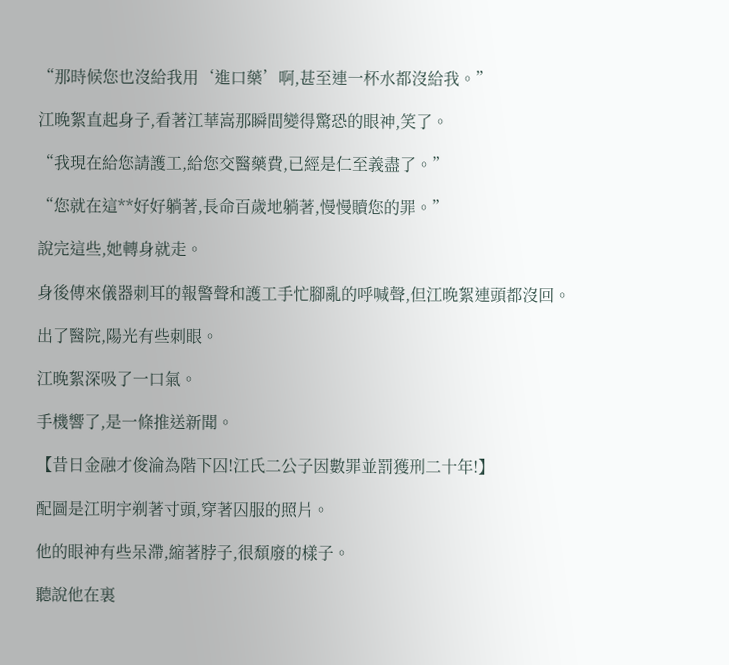“那時候您也沒給我用‘進口藥’啊,甚至連一杯水都沒給我。”

江晚絮直起身子,看著江華嵩那瞬間變得驚恐的眼神,笑了。

“我現在給您請護工,給您交醫藥費,已經是仁至義盡了。”

“您就在這**好好躺著,長命百歲地躺著,慢慢贖您的罪。”

說完這些,她轉身就走。

身後傳來儀器刺耳的報警聲和護工手忙腳亂的呼喊聲,但江晚絮連頭都沒回。

出了醫院,陽光有些刺眼。

江晚絮深吸了一口氣。

手機響了,是一條推送新聞。

【昔日金融才俊淪為階下囚!江氏二公子因數罪並罰獲刑二十年!】

配圖是江明宇剃著寸頭,穿著囚服的照片。

他的眼神有些呆滯,縮著脖子,很頹廢的樣子。

聽說他在裏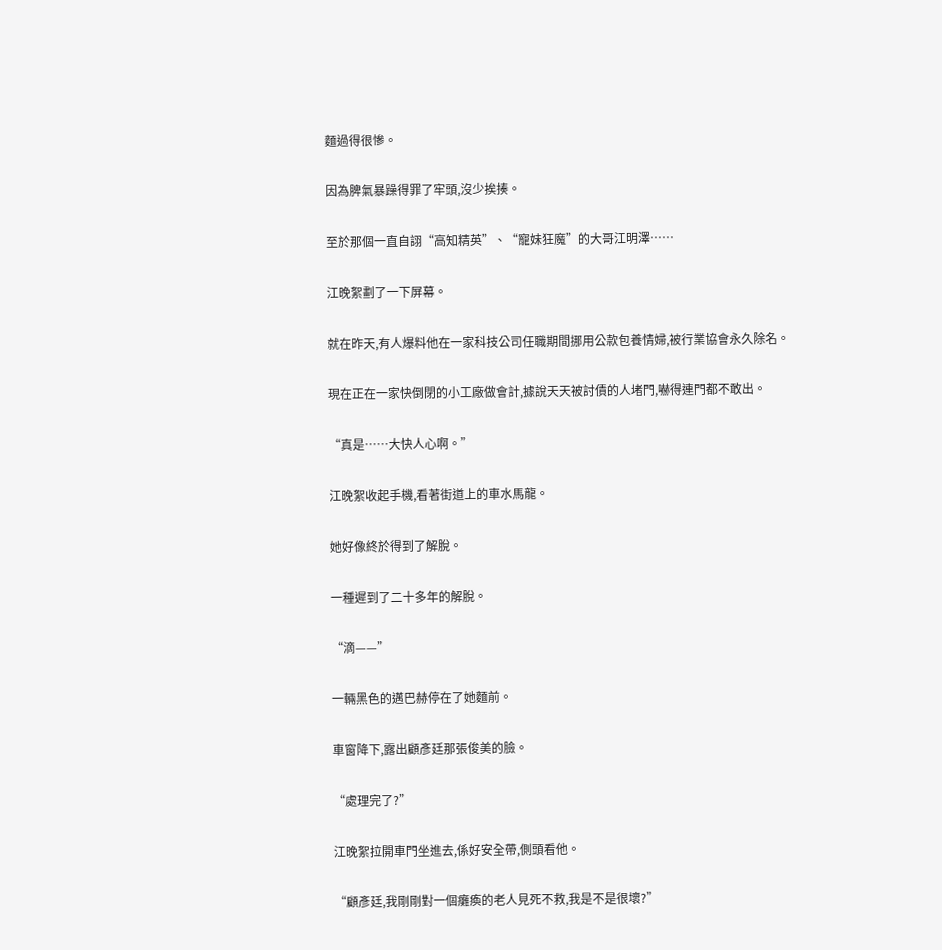麵過得很慘。

因為脾氣暴躁得罪了牢頭,沒少挨揍。

至於那個一直自詡“高知精英”、“寵妹狂魔”的大哥江明澤……

江晚絮劃了一下屏幕。

就在昨天,有人爆料他在一家科技公司任職期間挪用公款包養情婦,被行業協會永久除名。

現在正在一家快倒閉的小工廠做會計,據說天天被討債的人堵門,嚇得連門都不敢出。

“真是……大快人心啊。”

江晚絮收起手機,看著街道上的車水馬龍。

她好像終於得到了解脫。

一種遲到了二十多年的解脫。

“滴——”

一輛黑色的邁巴赫停在了她麵前。

車窗降下,露出顧彥廷那張俊美的臉。

“處理完了?”

江晚絮拉開車門坐進去,係好安全帶,側頭看他。

“顧彥廷,我剛剛對一個癱瘓的老人見死不救,我是不是很壞?”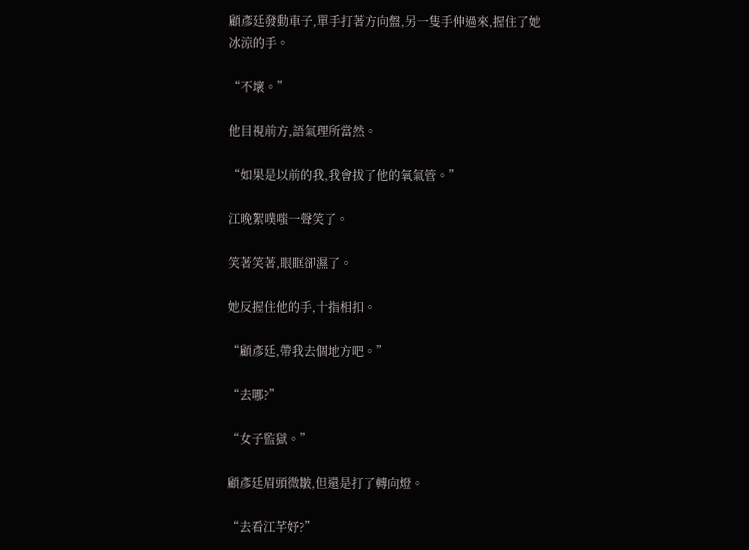顧彥廷發動車子,單手打著方向盤,另一隻手伸過來,握住了她冰涼的手。

“不壞。”

他目視前方,語氣理所當然。

“如果是以前的我,我會拔了他的氧氣管。”

江晚絮噗嗤一聲笑了。

笑著笑著,眼眶卻濕了。

她反握住他的手,十指相扣。

“顧彥廷,帶我去個地方吧。”

“去哪?”

“女子監獄。”

顧彥廷眉頭微皺,但還是打了轉向燈。

“去看江芊妤?”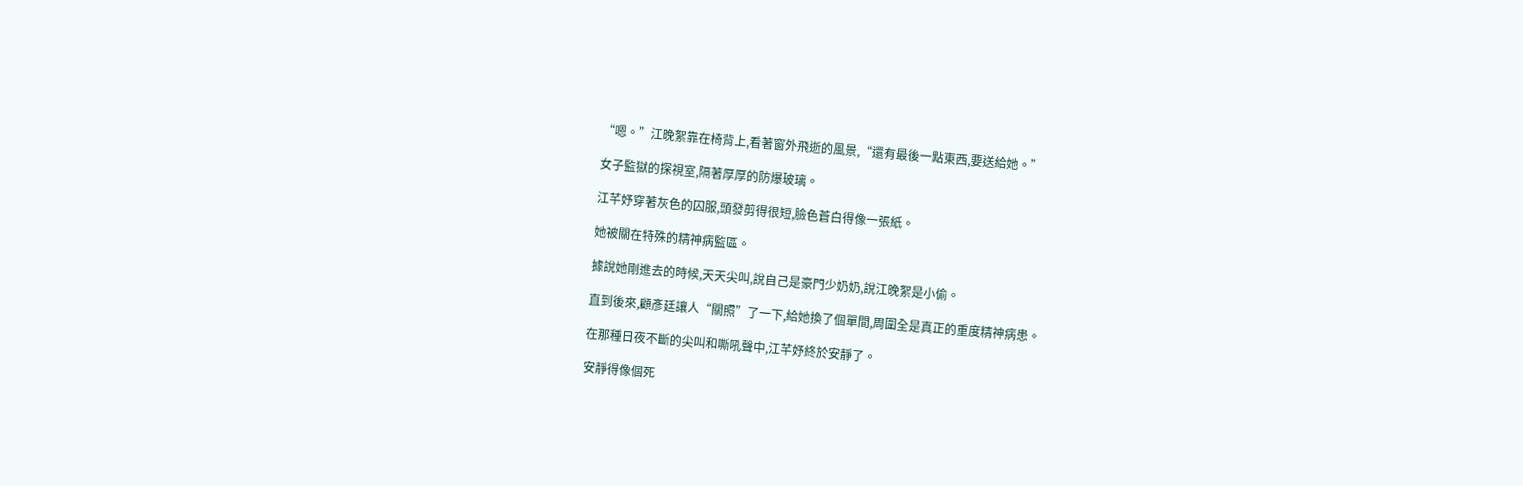“嗯。”江晚絮靠在椅背上,看著窗外飛逝的風景,“還有最後一點東西,要送給她。”

女子監獄的探視室,隔著厚厚的防爆玻璃。

江芊妤穿著灰色的囚服,頭發剪得很短,臉色蒼白得像一張紙。

她被關在特殊的精神病監區。

據說她剛進去的時候,天天尖叫,說自己是豪門少奶奶,說江晚絮是小偷。

直到後來,顧彥廷讓人“關照”了一下,給她換了個單間,周圍全是真正的重度精神病患。

在那種日夜不斷的尖叫和嘶吼聲中,江芊妤終於安靜了。

安靜得像個死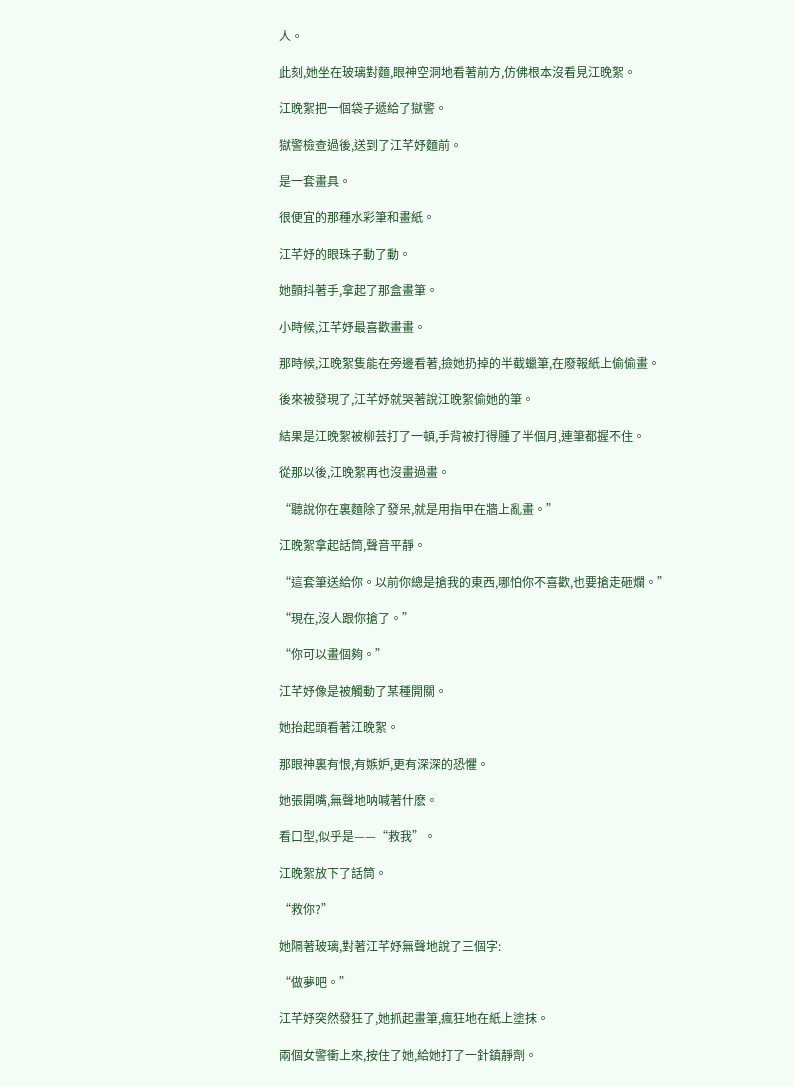人。

此刻,她坐在玻璃對麵,眼神空洞地看著前方,仿佛根本沒看見江晚絮。

江晚絮把一個袋子遞給了獄警。

獄警檢查過後,送到了江芊妤麵前。

是一套畫具。

很便宜的那種水彩筆和畫紙。

江芊妤的眼珠子動了動。

她顫抖著手,拿起了那盒畫筆。

小時候,江芊妤最喜歡畫畫。

那時候,江晚絮隻能在旁邊看著,撿她扔掉的半截蠟筆,在廢報紙上偷偷畫。

後來被發現了,江芊妤就哭著說江晚絮偷她的筆。

結果是江晚絮被柳芸打了一頓,手背被打得腫了半個月,連筆都握不住。

從那以後,江晚絮再也沒畫過畫。

“聽說你在裏麵除了發呆,就是用指甲在牆上亂畫。”

江晚絮拿起話筒,聲音平靜。

“這套筆送給你。以前你總是搶我的東西,哪怕你不喜歡,也要搶走砸爛。”

“現在,沒人跟你搶了。”

“你可以畫個夠。”

江芊妤像是被觸動了某種開關。

她抬起頭看著江晚絮。

那眼神裏有恨,有嫉妒,更有深深的恐懼。

她張開嘴,無聲地呐喊著什麽。

看口型,似乎是——“救我”。

江晚絮放下了話筒。

“救你?”

她隔著玻璃,對著江芊妤無聲地說了三個字:

“做夢吧。”

江芊妤突然發狂了,她抓起畫筆,瘋狂地在紙上塗抹。

兩個女警衝上來,按住了她,給她打了一針鎮靜劑。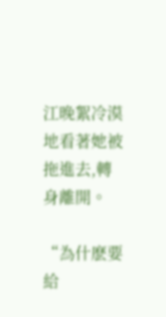江晚絮冷漠地看著她被拖進去,轉身離開。

“為什麽要給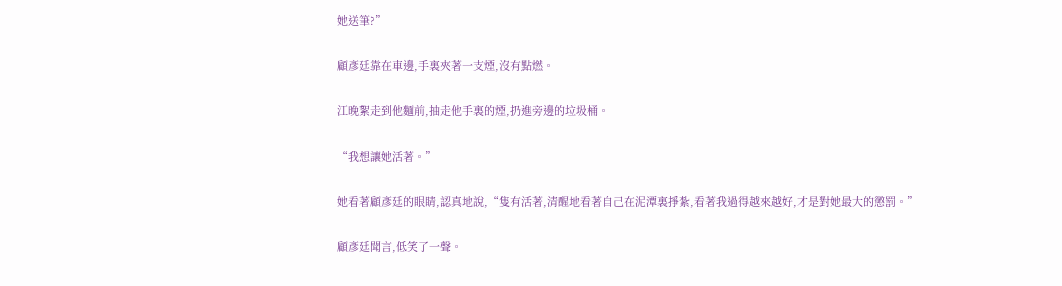她送筆?”

顧彥廷靠在車邊,手裏夾著一支煙,沒有點燃。

江晚絮走到他麵前,抽走他手裏的煙,扔進旁邊的垃圾桶。

“我想讓她活著。”

她看著顧彥廷的眼睛,認真地說,“隻有活著,清醒地看著自己在泥潭裏掙紮,看著我過得越來越好,才是對她最大的懲罰。”

顧彥廷聞言,低笑了一聲。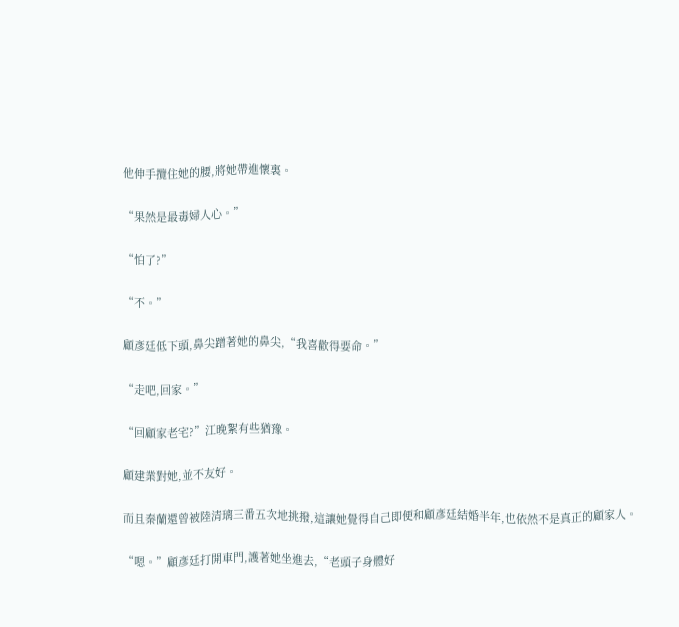他伸手攬住她的腰,將她帶進懷裏。

“果然是最毒婦人心。”

“怕了?”

“不。”

顧彥廷低下頭,鼻尖蹭著她的鼻尖,“我喜歡得要命。”

“走吧,回家。”

“回顧家老宅?”江晚絮有些猶豫。

顧建業對她,並不友好。

而且秦蘭還曾被陸清璃三番五次地挑撥,這讓她覺得自己即便和顧彥廷結婚半年,也依然不是真正的顧家人。

“嗯。”顧彥廷打開車門,護著她坐進去,“老頭子身體好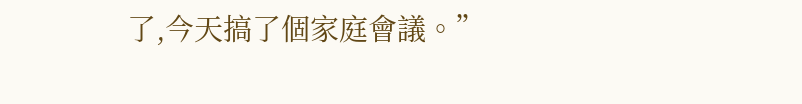了,今天搞了個家庭會議。”